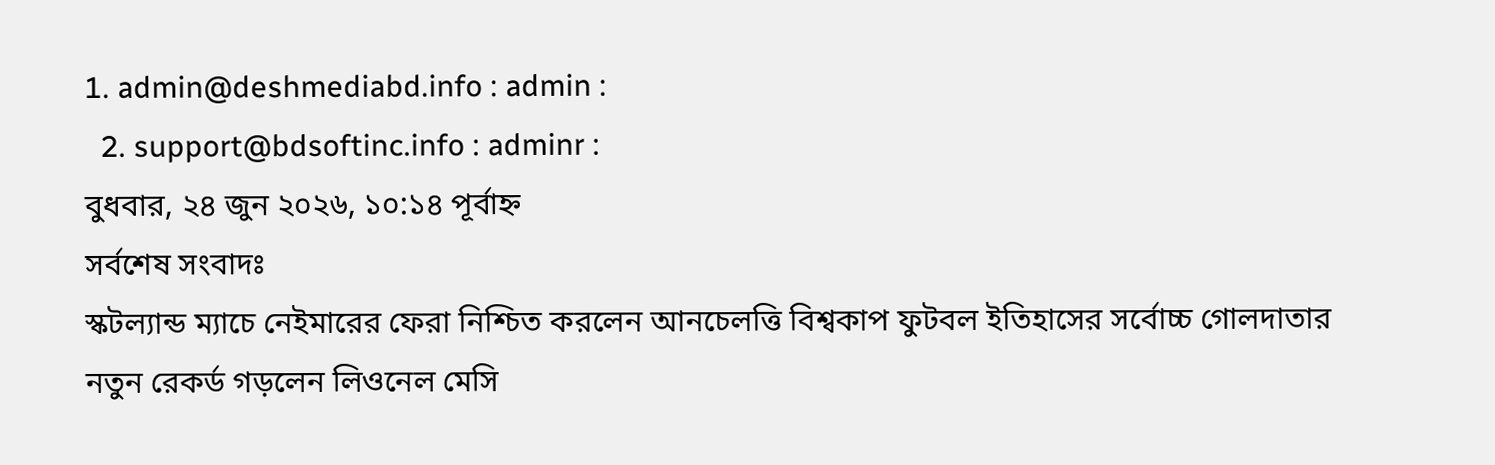1. admin@deshmediabd.info : admin :
  2. support@bdsoftinc.info : adminr :
বুধবার, ২৪ জুন ২০২৬, ১০:১৪ পূর্বাহ্ন
সর্বশেষ সংবাদঃ
স্কটল্যান্ড ম্যাচে নেইমারের ফেরা নিশ্চিত করলেন আনচেলত্তি বিশ্বকাপ ফুটবল ইতিহাসের সর্বোচ্চ গোলদাতার নতুন রেকর্ড গড়লেন লিওনেল মেসি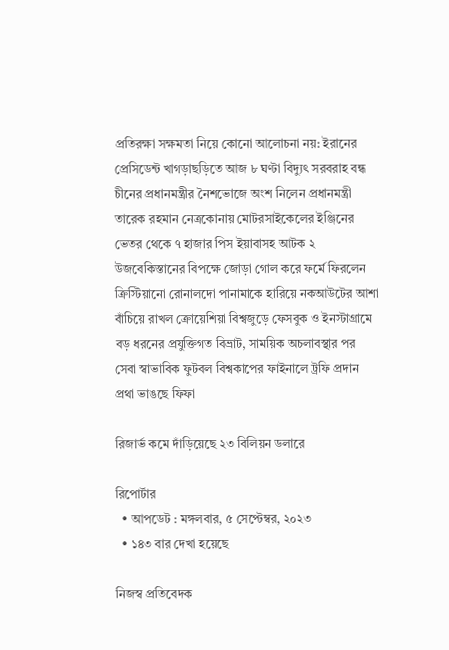প্রতিরক্ষা সক্ষমতা নিয়ে কোনো আলোচনা নয়: ইরানের প্রেসিডেন্ট খাগড়াছড়িতে আজ ৮ ঘণ্টা বিদ্যুৎ সরবরাহ বন্ধ চীনের প্রধানমন্ত্রীর নৈশভোজে অংশ নিলেন প্রধানমন্ত্রী তারেক রহমান নেত্রকোনায় মোটরসাইকেলের ইঞ্জিনের ভেতর থেকে ৭ হাজার পিস ইয়াবাসহ আটক ২ উজবেকিস্তানের বিপক্ষে জোড়া গোল করে ফর্মে ফিরলেন ক্রিস্টিয়ানো রোনালদো পানামাকে হারিয়ে নকআউটের আশা বাঁচিয়ে রাখল ক্রোয়েশিয়া বিশ্বজুড়ে ফেসবুক ও ইনস্টাগ্রামে বড় ধরনের প্রযুক্তিগত বিভ্রাট, সাময়িক অচলাবস্থার পর সেবা স্বাভাবিক ফুটবল বিশ্বকাপের ফাইনালে ট্রফি প্রদান প্রথা ভাঙছে ফিফা

রিজার্ভ কমে দাঁড়িয়েছে ২৩ বিলিয়ন ডলারে

রিপোর্টার
  • আপডেট : মঙ্গলবার, ৫ সেপ্টেম্বর, ২০২৩
  • ১৪৩ বার দেখা হয়েছে

নিজস্ব প্রতিবেদক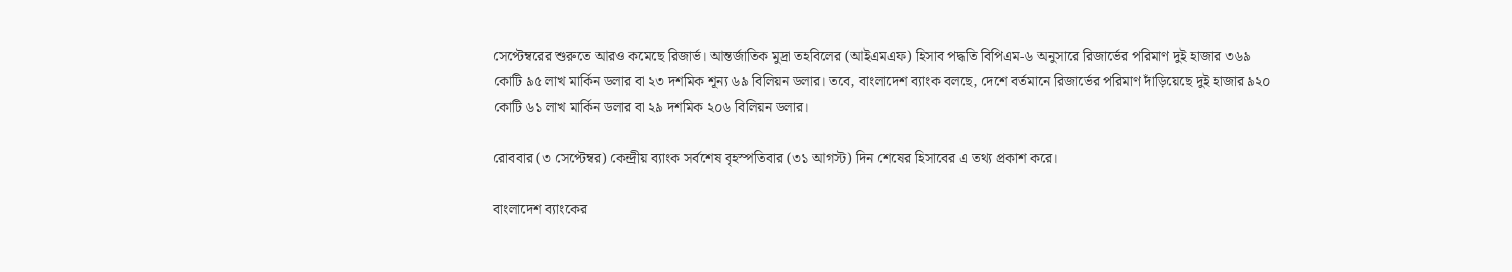সেপ্টেম্বরের শুরুতে আরও কমেছে রিজার্ভ। আন্তর্জাতিক মুদ্রা তহবিলের (আইএমএফ) হিসাব পদ্ধতি বিপিএম-৬ অনুসারে রিজার্ভের পরিমাণ দুই হাজার ৩৬৯ কোটি ৯৫ লাখ মার্কিন ডলার বা ২৩ দশমিক শূন্য ৬৯ বিলিয়ন ডলার। তবে, বাংলাদেশ ব্যাংক বলছে, দেশে বর্তমানে রিজার্ভের পরিমাণ দাঁড়িয়েছে দুই হাজার ৯২০ কোটি ৬১ লাখ মার্কিন ডলার বা ২৯ দশমিক ২০৬ বিলিয়ন ডলার।

রোববার (৩ সেপ্টেম্বর) কেন্দ্রীয় ব্যাংক সর্বশেষ বৃহস্পতিবার (৩১ আগস্ট) দিন শেষের হিসাবের এ তথ্য প্রকাশ করে।

বাংলাদেশ ব্যাংকের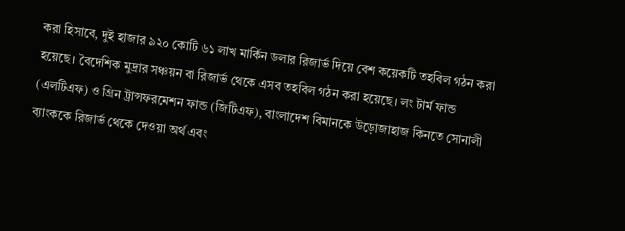করা হিসাবে, দুই হাজার ৯২০ কোটি ৬১ লাখ মার্কিন ডলার রিজার্ভ দিয়ে বেশ কয়েকটি তহবিল গঠন করা হয়েছে। বৈদেশিক মুদ্রার সঞ্চয়ন বা রিজার্ভ থেকে এসব তহবিল গঠন করা হয়েছে। লং টার্ম ফান্ড (এলটিএফ) ও গ্রিন ট্রান্সফরমেশন ফান্ড (জিটিএফ), বাংলাদেশ বিমানকে উড়োজাহাজ কিনতে সোনালী ব্যাংককে রিজার্ভ থেকে দেওয়া অর্থ এবং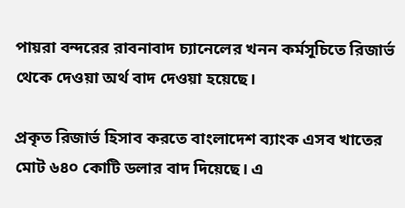পায়রা বন্দরের রাবনাবাদ চ্যানেলের খনন কর্মসূচিতে রিজার্ভ থেকে দেওয়া অর্থ বাদ দেওয়া হয়েছে।

প্রকৃত রিজার্ভ হিসাব করতে বাংলাদেশ ব্যাংক এসব খাতের মোট ৬৪০ কোটি ডলার বাদ দিয়েছে। এ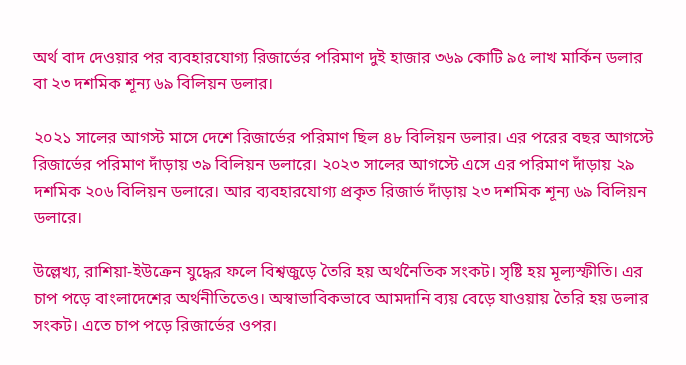অর্থ বাদ দেওয়ার পর ব্যবহারযোগ্য রিজার্ভের পরিমাণ দুই হাজার ৩৬৯ কোটি ৯৫ লাখ মার্কিন ডলার বা ২৩ দশমিক শূন্য ৬৯ বিলিয়ন ডলার।

২০২১ সালের আগস্ট মাসে দেশে রিজার্ভের পরিমাণ ছিল ৪৮ বিলিয়ন ডলার। এর পরের বছর আগস্টে রিজার্ভের পরিমাণ দাঁড়ায় ৩৯ বিলিয়ন ডলারে। ২০২৩ সালের আগস্টে এসে এর পরিমাণ দাঁড়ায় ২৯ দশমিক ২০৬ বিলিয়ন ডলারে। আর ব্যবহারযোগ্য প্রকৃত রিজার্ভ দাঁড়ায় ২৩ দশমিক শূন্য ৬৯ বিলিয়ন ডলারে।

উল্লেখ্য, রাশিয়া-ইউক্রেন যুদ্ধের ফলে বিশ্বজুড়ে তৈরি হয় অর্থনৈতিক সংকট। সৃষ্টি হয় মূল্যস্ফীতি। এর চাপ পড়ে বাংলাদেশের অর্থনীতিতেও। অস্বাভাবিকভাবে আমদানি ব্যয় বেড়ে যাওয়ায় তৈরি হয় ডলার সংকট। এতে চাপ পড়ে রিজার্ভের ওপর।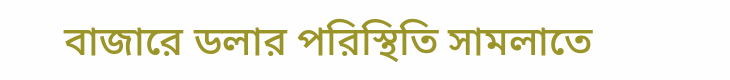বাজারে ডলার পরিস্থিতি সামলাতে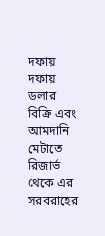দফায় দফায় ডলার বিক্রি এবং আমদানি মেটাতে রিজার্ভ থেকে এর সরবরাহের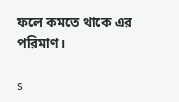ফলে কমতে থাকে এর পরিমাণ।

s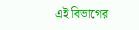এই বিভাগের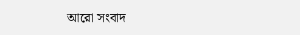আরো সংবাদ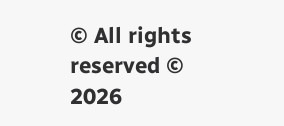© All rights reserved © 2026